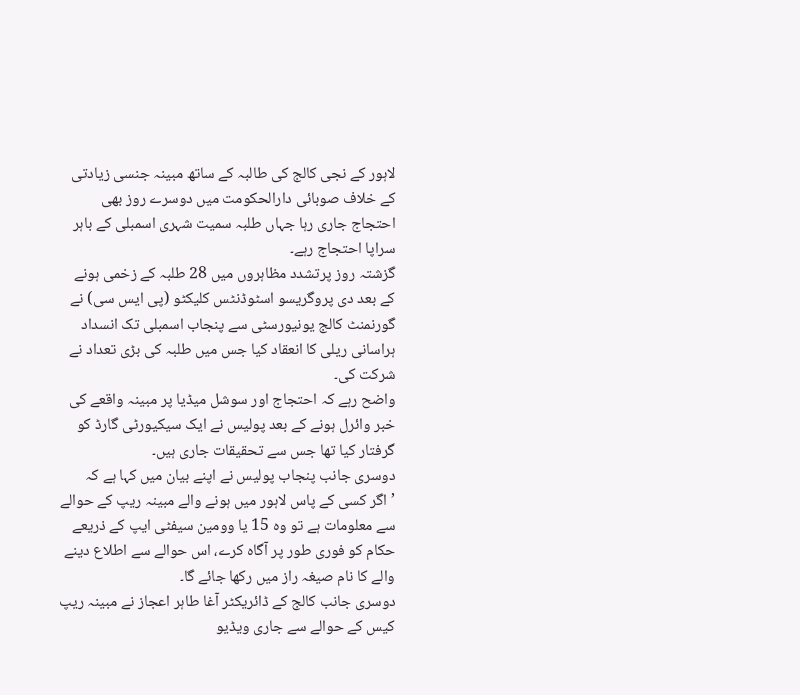لاہور کے نجی کالج کی طالبہ کے ساتھ مبینہ جنسی زیادتی کے خلاف صوبائی دارالحکومت میں دوسرے روز بھی احتجاج جاری رہا جہاں طلبہ سمیت شہری اسمبلی کے باہر سراپا احتجاج رہے۔
گزشتہ روز پرتشدد مظاہروں میں 28 طلبہ کے زخمی ہونے کے بعد دی پروگریسو اسٹوڈنٹس کلیکٹو (پی ایس سی) نے گورنمنٹ کالج یونیورسٹی سے پنجاب اسمبلی تک انسداد ہراسانی ریلی کا انعقاد کیا جس میں طلبہ کی بڑی تعداد نے شرکت کی۔
واضح رہے کہ احتجاج اور سوشل میڈیا پر مبینہ واقعے کی خبر وائرل ہونے کے بعد پولیس نے ایک سیکیورٹی گارڈ کو گرفتار کیا تھا جس سے تحقیقات جاری ہیں۔
دوسری جانب پنجاب پولیس نے اپنے بیان میں کہا ہے کہ ’اگر کسی کے پاس لاہور میں ہونے والے مبینہ ریپ کے حوالے سے معلومات ہے تو وہ 15 یا وومین سیفٹی ایپ کے ذریعے حکام کو فوری طور پر آگاہ کرے، اس حوالے سے اطلاع دینے والے کا نام صیغہ راز میں رکھا جائے گا۔
دوسری جانب کالج کے ڈائریکٹر آغا طاہر اعجاز نے مبینہ ریپ کیس کے حوالے سے جاری ویڈیو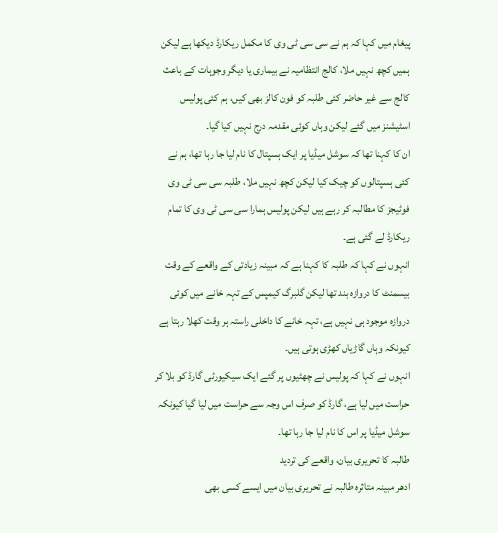پیغام میں کہا کہ ہم نے سی سی ٹی وی کا مکمل ریکارڈ دیکھا ہے لیکن ہمیں کچھ نہیں ملا، کالج انتظامیہ نے بیماری یا دیگر وجوہات کے باعث کالج سے غیر حاضر کئی طلبہ کو فون کالز بھی کیں، ہم کئی پولیس اسٹیشنز میں گئے لیکن وہاں کوئی مقدمہ درج نہیں کیا گیا۔
ان کا کہنا تھا کہ سوشل میڈیا پر ایک ہسپتال کا نام لیا جا رہا تھا، ہم نے کئی ہسپتالوں کو چیک کیا لیکن کچھ نہیں ملا، طلبہ سی سی ٹی وی فوٹیجز کا مطالبہ کر رہے ہیں لیکن پولیس ہمارا سی سی ٹی وی کا تمام ریکارڈ لے گئی ہے۔
انہوں نے کہا کہ طلبہ کا کہنا ہے کہ مبینہ زیادتی کے واقعے کے وقت بیسمنٹ کا دروازہ بند تھا لیکن گلبرگ کیمپس کے تہہ خانے میں کوئی دروازہ موجود ہی نہیں ہے، تہہ خانے کا داخلی راستہ ہر وقت کھلا رہتا ہے کیونکہ وہاں گاڑیاں کھڑی ہوتی ہیں۔
انہوں نے کہا کہ پولیس نے چھٹیوں پر گئے ایک سیکیورٹی گارڈ کو بلا کر حراست میں لیا ہے، گارڈ کو صرف اس وجہ سے حراست میں لیا گیا کیونکہ سوشل میڈیا پر اس کا نام لیا جا رہا تھا۔
طالبہ کا تحریری بیان، واقعے کی تردید
ادھر مبینہ متاثرہ طالبہ نے تحریری بیان میں ایسے کسی بھی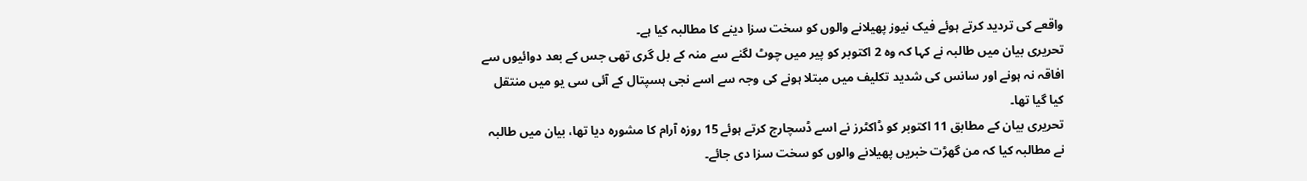واقعے کی تردید کرتے ہوئے فیک نیوز پھیلانے والوں کو سخت سزا دینے کا مطالبہ کیا ہے۔
تحریری بیان میں طالبہ نے کہا کہ وہ 2 اکتوبر کو پیر میں چوٹ لگنے سے منہ کے بل گری تھی جس کے بعد دوائیوں سے افاقہ نہ ہونے اور سانس کی شدید تکلیف میں مبتلا ہونے کی وجہ سے اسے نجی ہسپتال کے آئی سی یو میں منتقل کیا گیا تھا۔
تحریری بیان کے مطابق 11 اکتوبر کو ڈاکٹرز نے اسے ڈسچارج کرتے ہوئے 15 روزہ آرام کا مشورہ دیا تھا، بیان میں طالبہ نے مطالبہ کیا کہ من گھڑت خبریں پھیلانے والوں کو سخت سزا دی جائے۔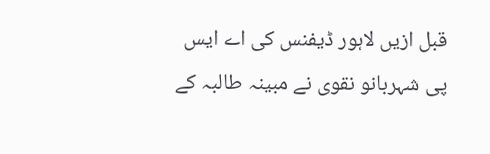قبل ازیں لاہور ڈیفنس کی اے ایس پی شہربانو نقوی نے مبینہ طالبہ کے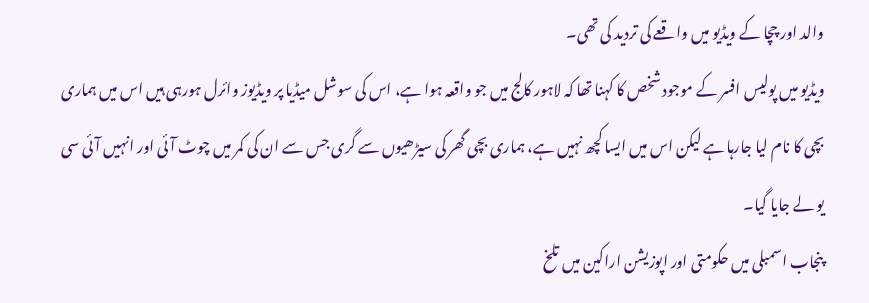والد اور چچا کے ویڈیو میں واقعے کی تردید کی تھی۔
ویڈیو میں پولیس افسر کے موجود شخص کا کہنا تھا کہ لاہور کالج میں جو واقعہ ہوا ہے، اس کی سوشل میڈیا پر ویڈیوز وائرل ہورہی ہیں اس میں ہماری بچی کا نام لیا جارہا ہے لیکن اس میں ایسا کچھ نہیں ہے، ہماری بچی گھر کی سیڑھیوں سے گری جس سے ان کی کمر میں چوٹ آئی اور انہیں آئی سی یو لے جایا گیا۔
پنجاب اسمبلی میں حکومتی اور اپوزیشن اراکین میں تلخ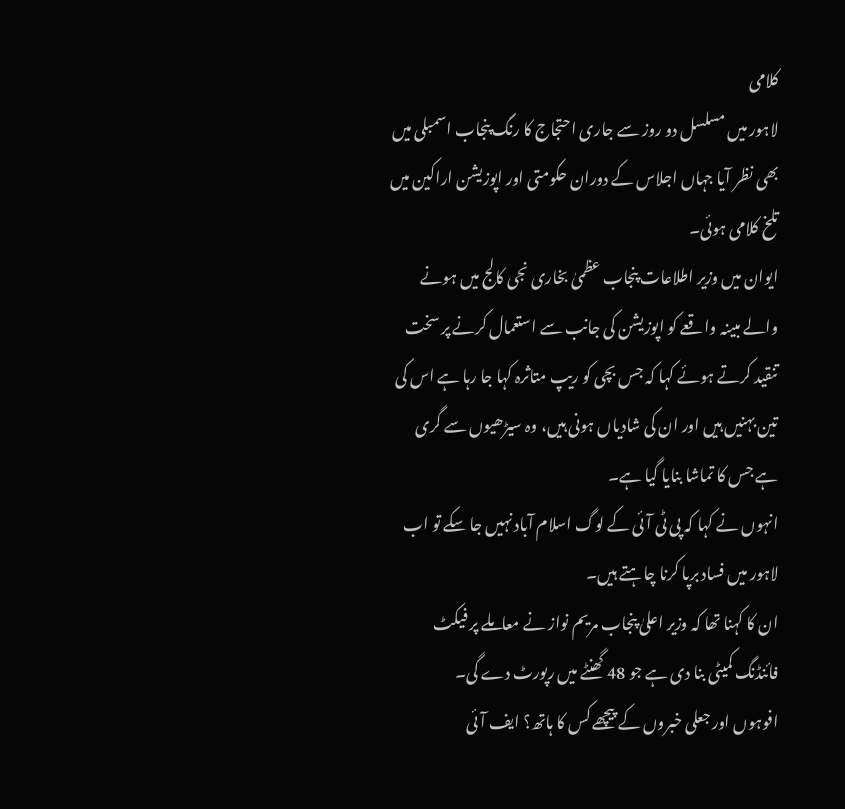کلامی
لاہور میں مسلسل دو روز سے جاری احتجاج کا رنگ پنجاب اسمبلی میں بھی نظر آیا جہاں اجلاس کے دوران حکومتی اور اپوزیشن اراکین میں تلخ کلامی ہوئی۔
ایوان میں وزیر اطلاعات پنجاب عظمیٰ بخاری نجی کالج میں ہونے والے مبینہ واقعے کو اپوزیشن کی جانب سے استعمال کرنے پر سخت تنقید کرتے ہوئے کہا کہ جس بچی کو ریپ متاثرہ کہا جا رہا ہے اس کی تین بہنیں ہیں اور ان کی شادیاں ہونی ہیں، وہ سیڑھیوں سے گری ہے جس کا تماشا بنایا گیا ہے۔
انہوں نے کہا کہ پی ٹی آئی کے لوگ اسلام آباد نہیں جا سکے تو اب لاہور میں فساد برپا کرنا چاہتے ہیں۔
ان کا کہنا تھا کہ وزیر اعلیٰ پنجاب مریم نواز نے معاملے پر فیکٹ فائنڈنگ کمیٹی بنا دی ہے جو 48 گھنٹے میں رپورٹ دے گی۔
افوہوں اور جعلی خبروں کے پیچھے کس کا ہاتھ؟ ایف آئی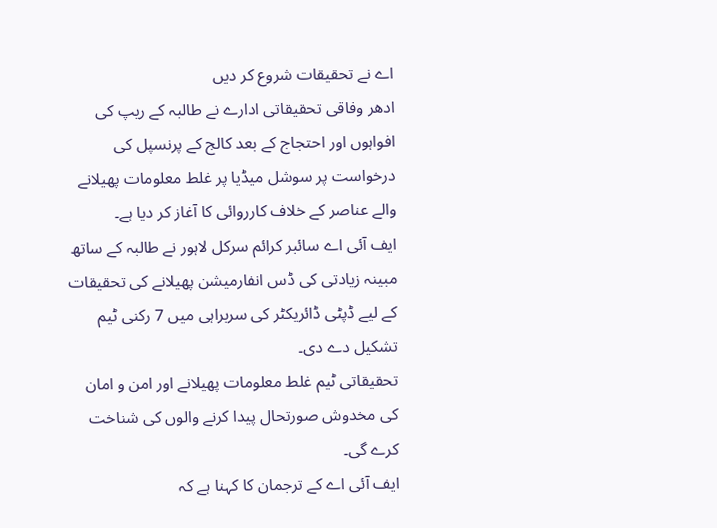اے نے تحقیقات شروع کر دیں
ادھر وفاقی تحقیقاتی ادارے نے طالبہ کے ریپ کی افواہوں اور احتجاج کے بعد کالج کے پرنسپل کی درخواست پر سوشل میڈیا پر غلط معلومات پھیلانے والے عناصر کے خلاف کارروائی کا آغاز کر دیا ہے۔
ایف آئی اے سائبر کرائم سرکل لاہور نے طالبہ کے ساتھ مبینہ زیادتی کی ڈس انفارمیشن پھیلانے کی تحقیقات کے لیے ڈپٹی ڈائریکٹر کی سربراہی میں 7 رکنی ٹیم تشکیل دے دی۔
تحقیقاتی ٹیم غلط معلومات پھیلانے اور امن و امان کی مخدوش صورتحال پیدا کرنے والوں کی شناخت کرے گی۔
ایف آئی اے کے ترجمان کا کہنا ہے کہ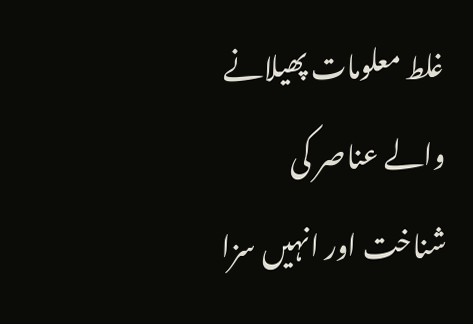غلط معلومات پھیلانے والے عناصر کی شناخت اور انہیں سزا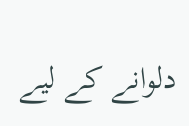دلوانے کے لیے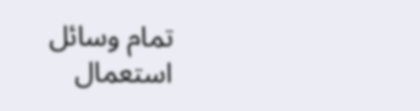تمام وسائل استعمال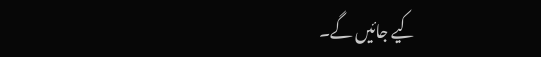کیے جائیں گے۔